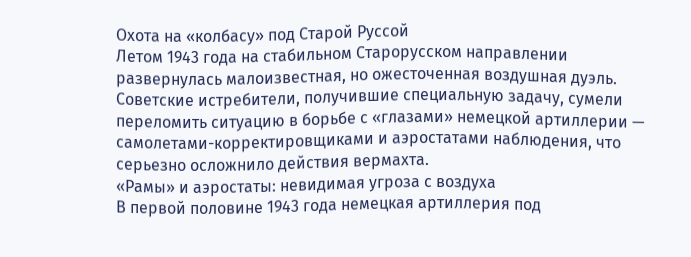Охота на «колбасу» под Старой Руссой
Летом 1943 года на стабильном Старорусском направлении развернулась малоизвестная, но ожесточенная воздушная дуэль. Советские истребители, получившие специальную задачу, сумели переломить ситуацию в борьбе с «глазами» немецкой артиллерии — самолетами-корректировщиками и аэростатами наблюдения, что серьезно осложнило действия вермахта.
«Рамы» и аэростаты: невидимая угроза с воздуха
В первой половине 1943 года немецкая артиллерия под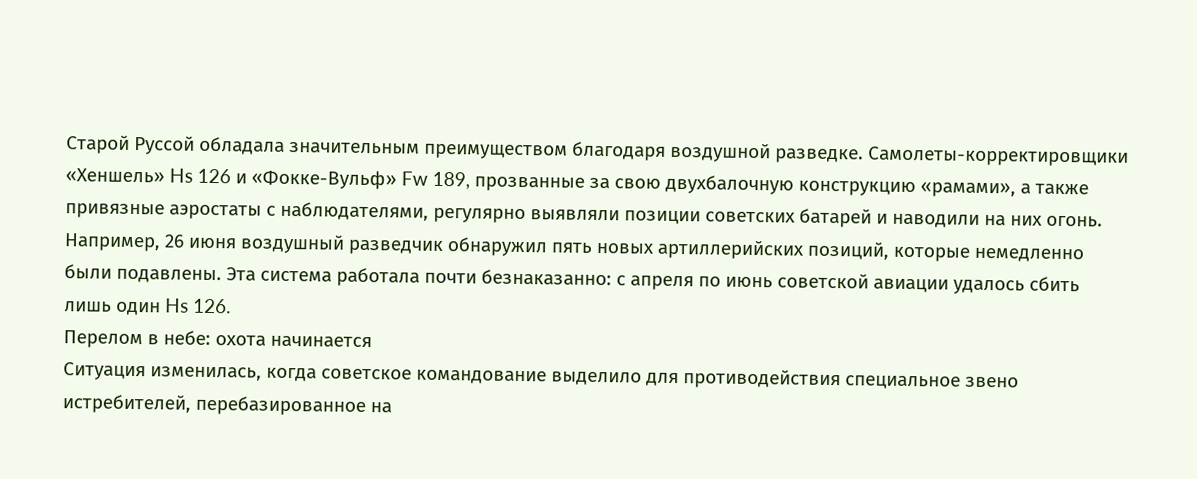Старой Руссой обладала значительным преимуществом благодаря воздушной разведке. Самолеты-корректировщики «Хеншель» Hs 126 и «Фокке-Вульф» Fw 189, прозванные за свою двухбалочную конструкцию «рамами», а также привязные аэростаты с наблюдателями, регулярно выявляли позиции советских батарей и наводили на них огонь. Например, 26 июня воздушный разведчик обнаружил пять новых артиллерийских позиций, которые немедленно были подавлены. Эта система работала почти безнаказанно: с апреля по июнь советской авиации удалось сбить лишь один Hs 126.
Перелом в небе: охота начинается
Ситуация изменилась, когда советское командование выделило для противодействия специальное звено истребителей, перебазированное на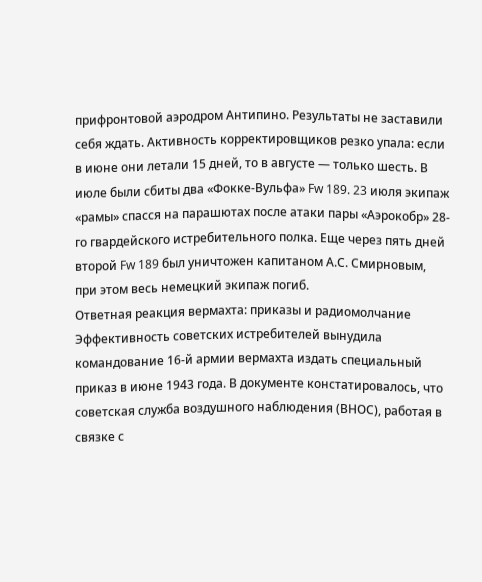прифронтовой аэродром Антипино. Результаты не заставили себя ждать. Активность корректировщиков резко упала: если в июне они летали 15 дней, то в августе — только шесть. В июле были сбиты два «Фокке-Вульфа» Fw 189. 23 июля экипаж «рамы» спасся на парашютах после атаки пары «Аэрокобр» 28-го гвардейского истребительного полка. Еще через пять дней второй Fw 189 был уничтожен капитаном А.С. Смирновым, при этом весь немецкий экипаж погиб.
Ответная реакция вермахта: приказы и радиомолчание
Эффективность советских истребителей вынудила командование 16-й армии вермахта издать специальный приказ в июне 1943 года. В документе констатировалось, что советская служба воздушного наблюдения (ВНОС), работая в связке с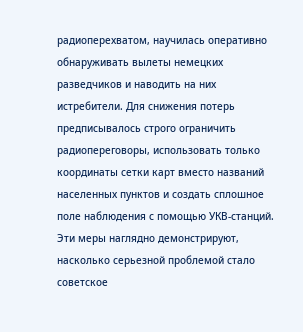радиоперехватом, научилась оперативно обнаруживать вылеты немецких разведчиков и наводить на них истребители. Для снижения потерь предписывалось строго ограничить радиопереговоры, использовать только координаты сетки карт вместо названий населенных пунктов и создать сплошное поле наблюдения с помощью УКВ-станций. Эти меры наглядно демонстрируют, насколько серьезной проблемой стало советское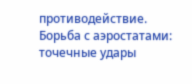противодействие.
Борьба с аэростатами: точечные удары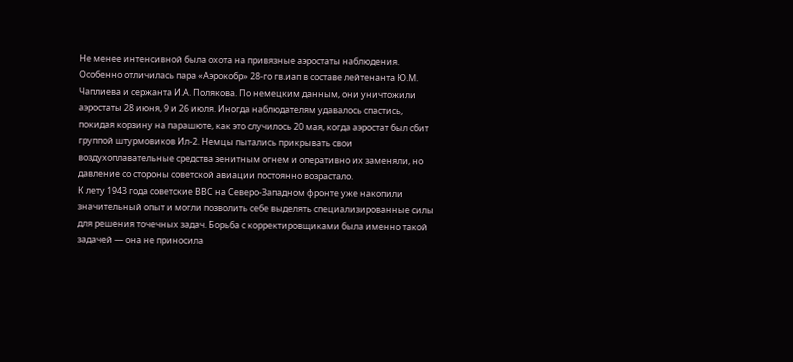Не менее интенсивной была охота на привязные аэростаты наблюдения. Особенно отличилась пара «Аэрокобр» 28-го гв.иап в составе лейтенанта Ю.М. Чаплиева и сержанта И.А. Полякова. По немецким данным, они уничтожили аэростаты 28 июня, 9 и 26 июля. Иногда наблюдателям удавалось спастись, покидая корзину на парашюте, как это случилось 20 мая, когда аэростат был сбит группой штурмовиков Ил-2. Немцы пытались прикрывать свои воздухоплавательные средства зенитным огнем и оперативно их заменяли, но давление со стороны советской авиации постоянно возрастало.
К лету 1943 года советские ВВС на Северо-Западном фронте уже накопили значительный опыт и могли позволить себе выделять специализированные силы для решения точечных задач. Борьба с корректировщиками была именно такой задачей — она не приносила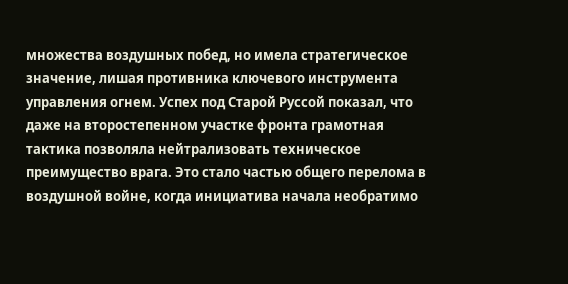множества воздушных побед, но имела стратегическое значение, лишая противника ключевого инструмента управления огнем. Успех под Старой Руссой показал, что даже на второстепенном участке фронта грамотная тактика позволяла нейтрализовать техническое преимущество врага. Это стало частью общего перелома в воздушной войне, когда инициатива начала необратимо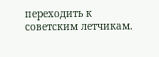переходить к советским летчикам.